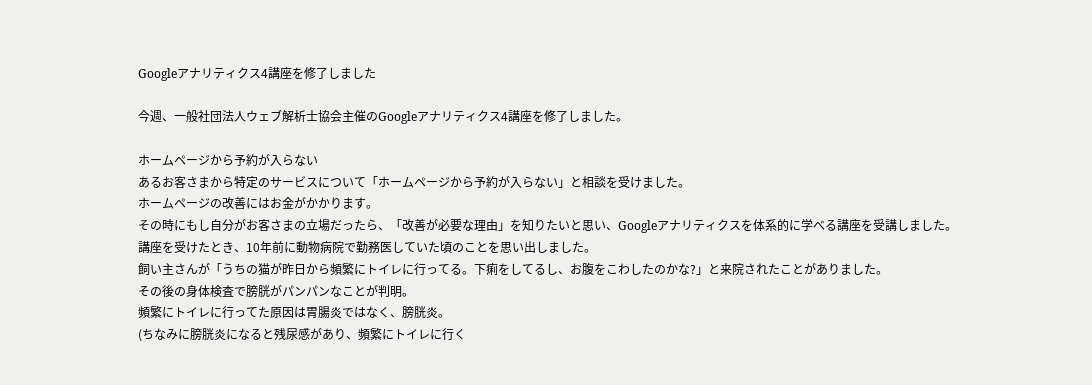Googleアナリティクス4講座を修了しました

今週、一般社団法人ウェブ解析士協会主催のGoogleアナリティクス4講座を修了しました。

ホームページから予約が入らない
あるお客さまから特定のサービスについて「ホームページから予約が入らない」と相談を受けました。
ホームページの改善にはお金がかかります。
その時にもし自分がお客さまの立場だったら、「改善が必要な理由」を知りたいと思い、Googleアナリティクスを体系的に学べる講座を受講しました。
講座を受けたとき、10年前に動物病院で勤務医していた頃のことを思い出しました。
飼い主さんが「うちの猫が昨日から頻繁にトイレに行ってる。下痢をしてるし、お腹をこわしたのかな?」と来院されたことがありました。
その後の身体検査で膀胱がパンパンなことが判明。
頻繁にトイレに行ってた原因は胃腸炎ではなく、膀胱炎。
(ちなみに膀胱炎になると残尿感があり、頻繁にトイレに行く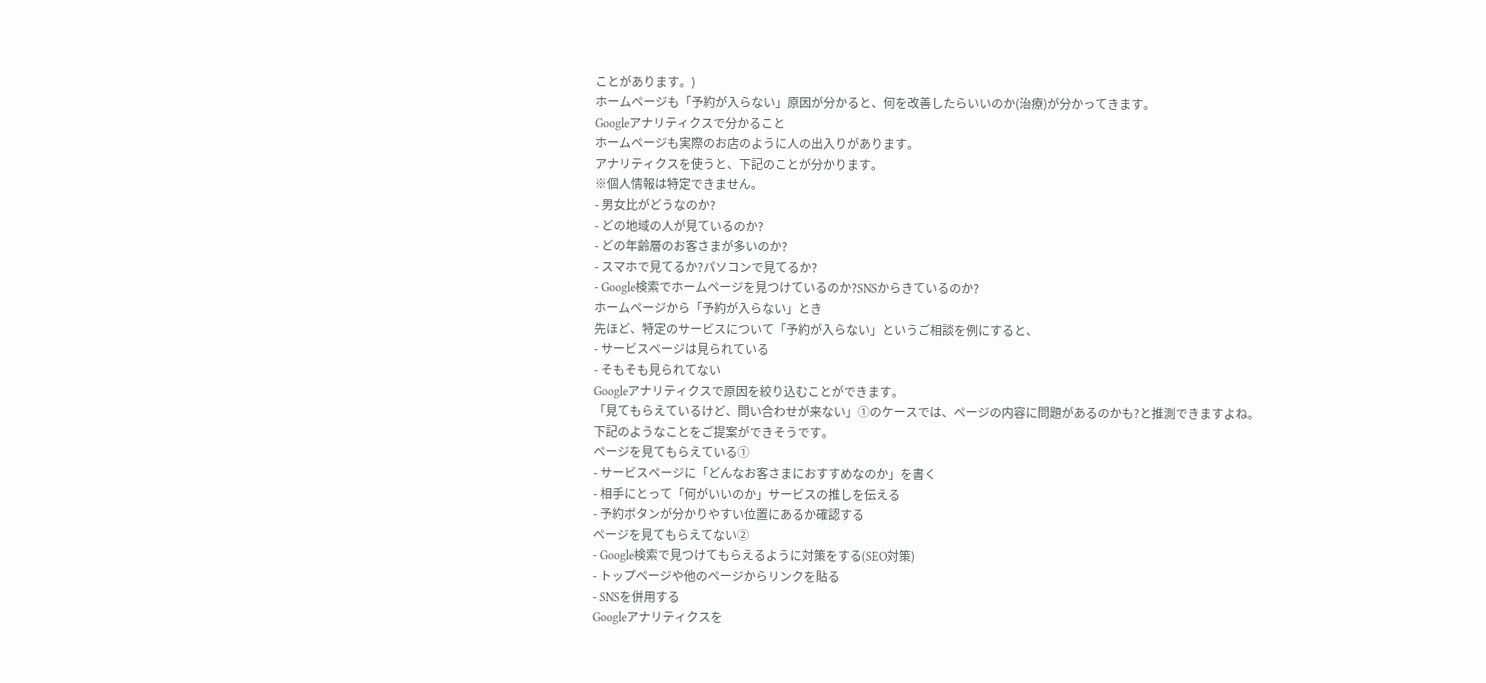ことがあります。)
ホームページも「予約が入らない」原因が分かると、何を改善したらいいのか(治療)が分かってきます。
Googleアナリティクスで分かること
ホームページも実際のお店のように人の出入りがあります。
アナリティクスを使うと、下記のことが分かります。
※個人情報は特定できません。
- 男女比がどうなのか?
- どの地域の人が見ているのか?
- どの年齢層のお客さまが多いのか?
- スマホで見てるか?パソコンで見てるか?
- Google検索でホームページを見つけているのか?SNSからきているのか?
ホームページから「予約が入らない」とき
先ほど、特定のサービスについて「予約が入らない」というご相談を例にすると、
- サービスページは見られている
- そもそも見られてない
Googleアナリティクスで原因を絞り込むことができます。
「見てもらえているけど、問い合わせが来ない」①のケースでは、ページの内容に問題があるのかも?と推測できますよね。
下記のようなことをご提案ができそうです。
ページを見てもらえている①
- サービスページに「どんなお客さまにおすすめなのか」を書く
- 相手にとって「何がいいのか」サービスの推しを伝える
- 予約ボタンが分かりやすい位置にあるか確認する
ページを見てもらえてない②
- Google検索で見つけてもらえるように対策をする(SEO対策)
- トップページや他のページからリンクを貼る
- SNSを併用する
Googleアナリティクスを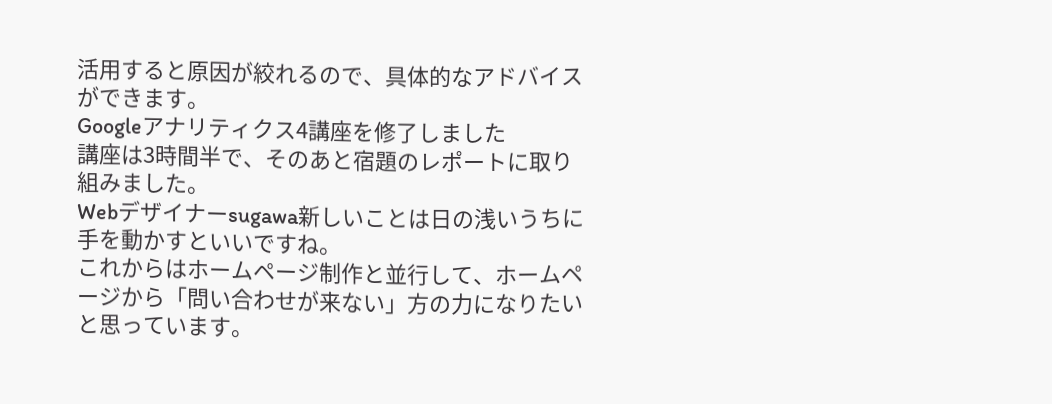活用すると原因が絞れるので、具体的なアドバイスができます。
Googleアナリティクス4講座を修了しました
講座は3時間半で、そのあと宿題のレポートに取り組みました。
Webデザイナーsugawa新しいことは日の浅いうちに手を動かすといいですね。
これからはホームページ制作と並行して、ホームページから「問い合わせが来ない」方の力になりたいと思っています。